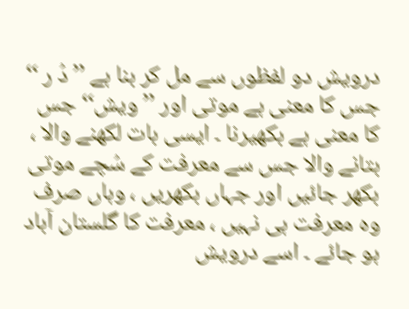درویش دو لفظوں سے مل کر بنا ہے ’’ دُ ر ‘‘ جس کا معنی ہے موتی اور ’’ ویش‘‘ جس کا معنی ہے بکھیرنا ۔ ایسی بات لکھنے والا ، بتانے والا جس سے معرفت کے سُچے موتی بکھر جائیں اور جہاں بکھریں ، وہاں صرف وہ معرفت ہی نہیں ، معرفت کا گلستان آباد ہو جائے ۔ اسے درویش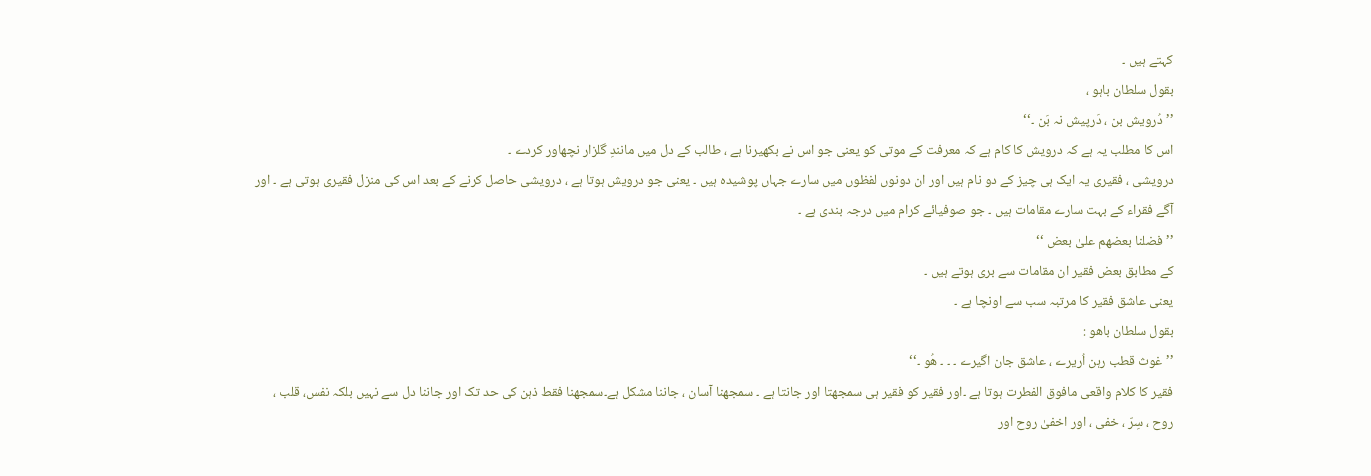کہتے ہیں ۔
بقول سلطان باہو ،
’’ دُرویش بن ، دَرپیش نہ بَن ۔‘‘
اس کا مطلب یہ ہے کہ درویش کا کام ہے کہ معرفت کے موتی کو یعنی جو اس نے بکھیرنا ہے ، طالب کے دل میں مانندِ گلزار نچھاور کردے ۔
درویشی ، فقیری یہ ایک ہی چیز کے دو نام ہیں اور ان دونوں لفظوں میں سارے جہاں پوشیدہ ہیں ۔ یعنی جو درویش ہوتا ہے ، درویشی حاصل کرنے کے بعد اس کی منزل فقیری ہوتی ہے ۔ اور آگے فقراء کے بہت سارے مقامات ہیں ۔ جو صوفیائے کرام میں درجہ بندی ہے ۔
’’ فضلنا بعضھم علیٰ بعض ‘‘
کے مطابق بعض فقیر ان مقامات سے بری ہوتے ہیں ۔
یعنی عاشق فقیر کا مرتبہ سب سے اونچا ہے ۔
بقول سلطان باھو :
’’ غوث قطب رہن اُریرے ، عاشق جان اگیرے ۔ ۔ ۔ ھُو ۔‘‘
فقیر کا کلام واقعی مافوق الفطرت ہوتا ہے ۔اور فقیر کو فقیر ہی سمجھتا اور جانتا ہے ۔ سمجھنا آسان ، جاننا مشکل ہے۔سمجھنا فقط ذہن کی حد تک اور جاننا دل سے نہیں بلکہ نفس، قلب ، روح ، سِرّ ، خفی ، اور اخفیٰ روح اور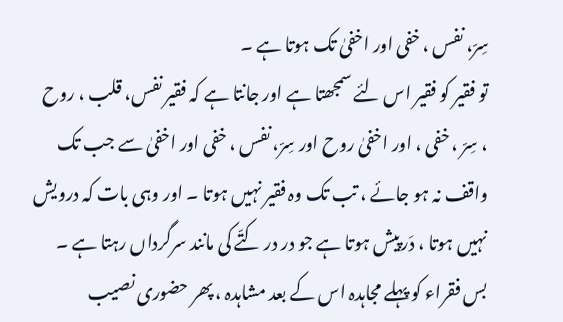سِرّ، نفس ، خفی اور اخفیٰ تک ہوتا ہے ۔
تو فقیر کو فقیر اس لئے سمجھتا ہے اور جانتا ہے کہ فقیر نفس، قلب ، روح ، سِرّ ، خفی ، اور اخفیٰ روح اور سِرّ، نفس ، خفی اور اخفیٰ سے جب تک واقف نہ ہو جائے ، تب تک وہ فقیر نہیں ہوتا ۔ اور وہی بات کہ درویش نہیں ہوتا ، دَرپیش ہوتا ہے جو در در کتّے کی مانند سرگرداں رہتا ہے ۔
بس فقراء کو پہلے مجاہدہ اس کے بعد مشاہدہ ، پھر حضوری نصیب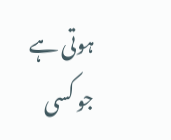ہوتی ہے جو کسی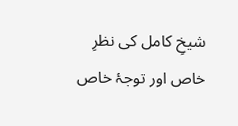شیخِ کامل کی نظرِ خاص اور توجۂ خاص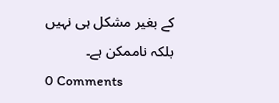کے بغیر مشکل ہی نہیں بلکہ ناممکن ہے۔
0 Comments